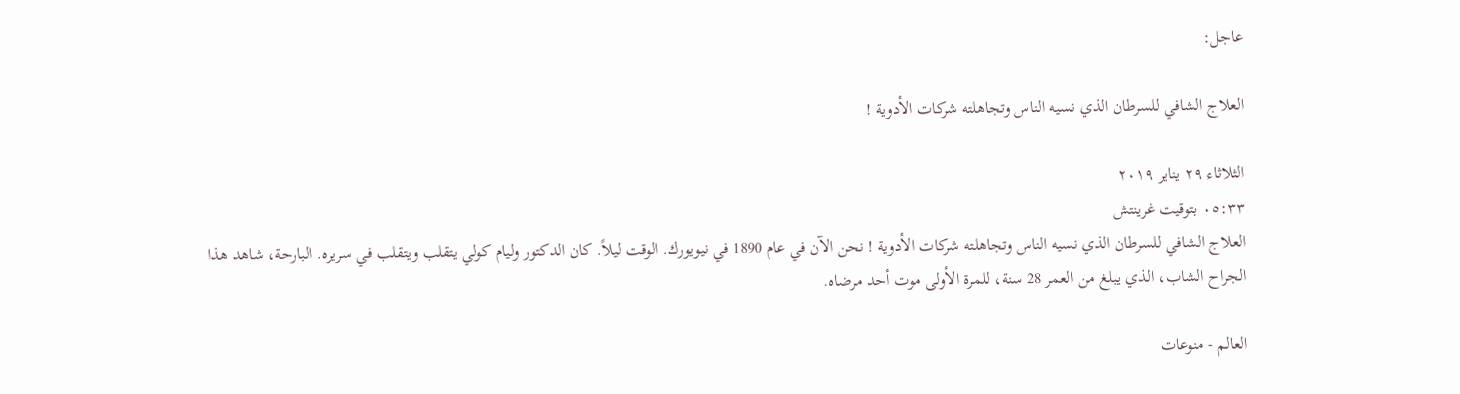عاجل:

العلاج الشافي للسرطان الذي نسيه الناس وتجاهلته شركات الأدوية !

الثلاثاء ٢٩ يناير ٢٠١٩
٠٥:٣٣ بتوقيت غرينتش
العلاج الشافي للسرطان الذي نسيه الناس وتجاهلته شركات الأدوية ! نحن الآن في عام 1890 في نيويورك. الوقت ليلاً. كان الدكتور وليام كولي يتقلب ويتقلب في سريره. البارحة، شاهد هذا الجراح الشاب، الذي يبلغ من العمر 28 سنة، للمرة الأولى موت أحد مرضاه.

العالم - منوعات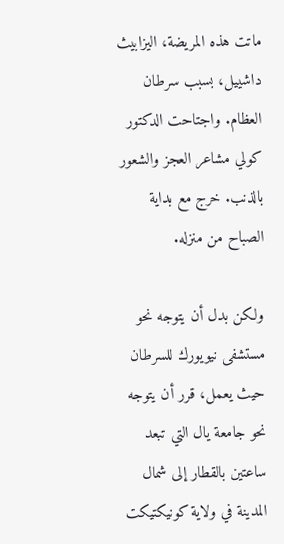ماتت هذه المريضة، اليزابيث داشييل، بسبب سرطان العظام. واجتاحت الدكتور كولي مشاعر العجز والشعور بالذنب. خرج مع بداية الصباح من منزله.

ولكن بدل أن يتوجه نحو مستشفى نيويورك للسرطان حيث يعمل، قرر أن يتوجه نحو جامعة يال التي تبعد ساعتين بالقطار إلى شمال المدينة في ولاية كونيكتيكت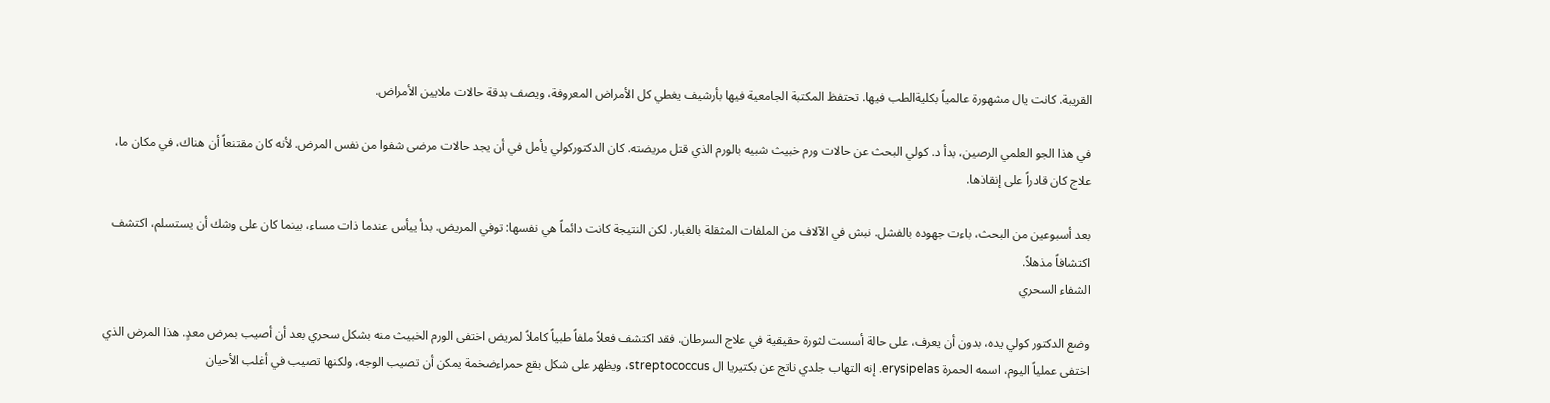القريبة. كانت يال مشهورة عالمياً بكليةالطب فيها. تحتفظ المكتبة الجامعية فيها بأرشيف يغطي كل الأمراض المعروفة، ويصف بدقة حالات ملايين الأمراض.

في هذا الجو العلمي الرصين، بدأ د. كولي البحث عن حالات ورم خبيث شبيه بالورم الذي قتل مريضته. كان الدكتوركولي يأمل في أن يجد حالات مرضى شفوا من نفس المرض. لأنه كان مقتنعاً أن هناك، في مكان ما، علاج كان قادراً على إنقاذها.

بعد أسبوعين من البحث، باءت جهوده بالفشل. نبش في الآلاف من الملفات المثقلة بالغبار. لكن النتيجة كانت دائماً هي نفسها: توفي المريض. بدأ ييأس عندما ذات مساء، بينما كان على وشك أن يستسلم، اكتشف اكتشافاً مذهلاً.
الشفاء السحري

وضع الدكتور كولي يده، بدون أن يعرف، على حالة أسست لثورة حقيقية في علاج السرطان. فقد اكتشف فعلاً ملفاً طبياً كاملاً لمريض اختفى الورم الخبيث منه بشكل سحري بعد أن أصيب بمرض معدٍ. هذا المرض الذي اختفى عملياً اليوم، اسمه الحمرة erysipelas. إنه التهاب جلدي ناتج عن بكتيريا ال streptococcus، ويظهر على شكل بقع حمراءضخمة يمكن أن تصيب الوجه، ولكنها تصيب في أغلب الأحيان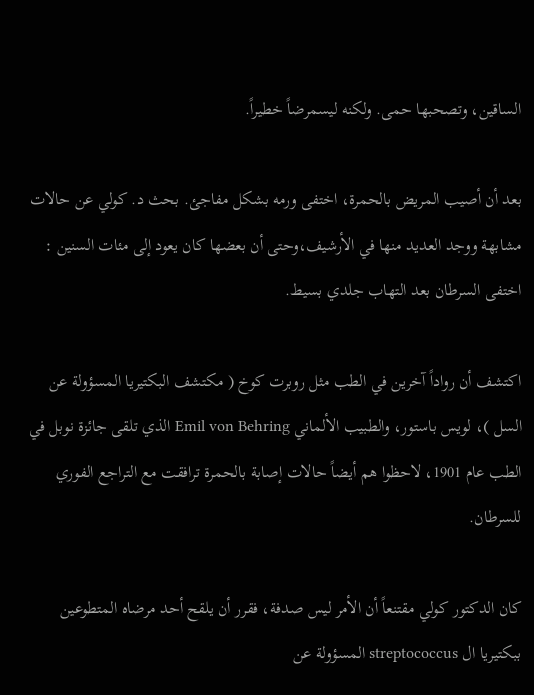الساقين، وتصحبها حمى. ولكنه ليسمرضاً خطيراً.

بعد أن أصيب المريض بالحمرة، اختفى ورمه بشكل مفاجئ. بحث د. كولي عن حالات مشابهة ووجد العديد منها في الأرشيف،وحتى أن بعضها كان يعود إلى مئات السنين : اختفى السرطان بعد التهاب جلدي بسيط.

اكتشف أن رواداً آخرين في الطب مثل روبرت كوخ ( مكتشف البكتيريا المسؤولة عن السل )، لويس باستور، والطبيب الألماني Emil von Behring الذي تلقى جائزة نوبل في الطب عام 1901، لاحظوا هم أيضاً حالات إصابة بالحمرة ترافقت مع التراجع الفوري للسرطان.

كان الدكتور كولي مقتنعاً أن الأمر ليس صدفة، فقرر أن يلقح أحد مرضاه المتطوعين ببكتيريا ال streptococcus المسؤولة عن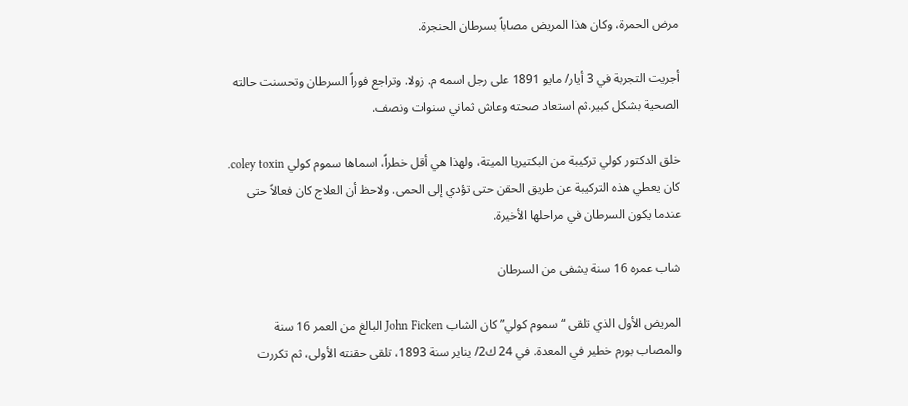مرض الحمرة، وكان هذا المريض مصاباً بسرطان الحنجرة.

أجريت التجربة في 3 أيار/ مايو 1891 على رجل اسمه م. زولا. وتراجع فوراً السرطان وتحسنت حالته الصحية بشكل كبير.ثم استعاد صحته وعاش ثماني سنوات ونصف.

خلق الدكتور كولي تركيبة من البكتيريا الميتة، ولهذا هي أقل خطراً، اسماها سموم كولي coley toxin. كان يعطي هذه التركيبة عن طريق الحقن حتى تؤدي إلى الحمى. ولاحظ أن العلاج كان فعالاً حتى عندما يكون السرطان في مراحلها الأخيرة.

شاب عمره 16 سنة يشفى من السرطان

المريض الأول الذي تلقى “سموم كولي” كان الشاب John Ficken البالغ من العمر 16 سنة والمصاب بورم خطير في المعدة. في 24 ك2/ يناير سنة 1893، تلقى حقنته الأولى، ثم تكررت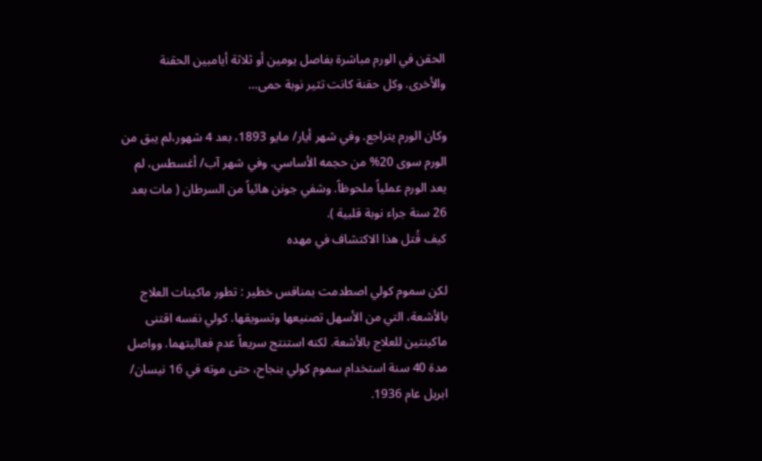الحقن في الورم مباشرة بفاصل يومين أو ثلاثة أيامبين الحقنة والأخرى. وكل حقنة كانت تثير نوبة حمى…

وكان الورم يتراجع. وفي شهر أيار/ مايو 1893، بعد 4 شهور،لم يبق من الورم سوى 20% من حجمه الأساسي. وفي شهر آب/ أغسطس، لم يعد الورم عملياً ملحوظاً. وشفي جونن هائياً من السرطان ( مات بعد 26 سنة جراء نوبة قلبية ).
كيف قُتل هذا الاكتشاف في مهده

لكن سموم كولي اصطدمت بمنافس خطير : تطور ماكينات العلاج بالأشعة، التي من الأسهل تصنيعها وتسويقها. كولي نفسه اقتنى ماكينتين للعلاج بالأشعة. لكنه استنتج سريعاً عدم فعاليتهما. وواصل مدة 40 سنة استخدام سموم كولي بنجاح، حتى موته في 16 نيسان/ ابريل عام 1936.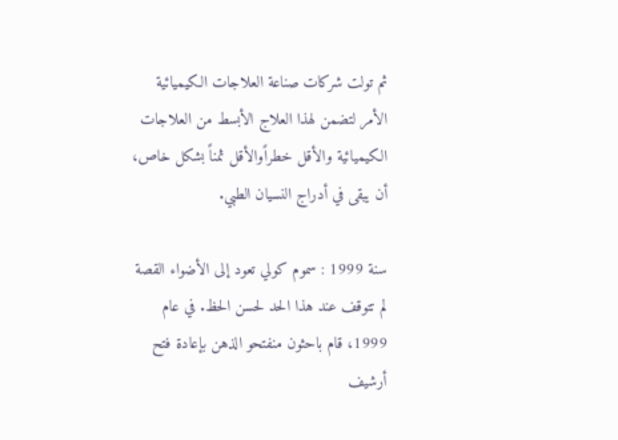ثم تولت شركات صناعة العلاجات الكيميائية الأمر لتضمن لهذا العلاج الأبسط من العلاجات الكيميائية والأقل خطراًوالأقل ثمناً بشكل خاص، أن يبقى في أدراج النسيان الطبي.

سنة 1999 : سموم كولي تعود إلى الأضواء القصة لم تتوقف عند هذا الحد لحسن الحظ. في عام 1999، قام باحثون منفتحو الذهن بإعادة فتح أرشيف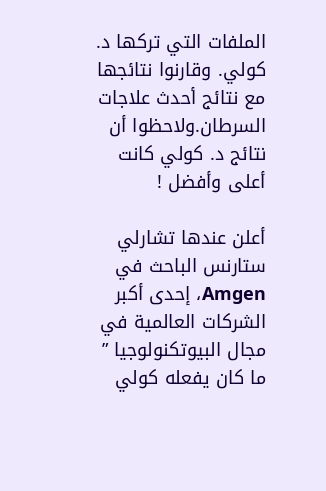الملفات التي تركها د. كولي. وقارنوا نتائجها مع نتائج أحدث علاجات السرطان.ولاحظوا أن نتائج د. كولي كانت أعلى وأفضل !

أعلن عندها تشارلي ستارنس الباحث في Amgen، إحدى أكبر الشركات العالمية في مجال البيوتكنولوجيا ” ما كان يفعله كولي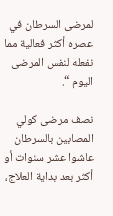لمرضى السرطان في عصره أكثر فعالية مما نفعله لنفس المرضى اليوم “.

نصف مرضى كولي المصابين بالسرطان عاشوا عشر سنوات أو أكثر بعد بداية العلاج،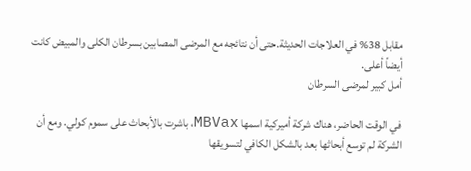مقابل 38% في العلاجات الحديثة.حتى أن نتائجه مع المرضى المصابين بسرطان الكلى والمبيض كانت أيضاً أعلى.
أمل كبير لمرضى السرطان

في الوقت الحاضر، هناك شركة أميركية اسمها MBVax، باشرت بالأبحاث على سموم كولي. ومع أن الشركة لم توسع أبحاثها بعد بالشكل الكافي لتسويقها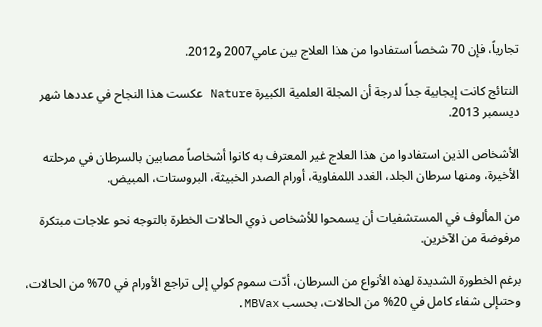تجارياً، فإن 70 شخصاً استفادوا من هذا العلاج بين عامي2007 و2012.

النتائج كانت إيجابية جداً لدرجة أن المجلة العلمية الكبيرة Nature عكست هذا النجاح في عددها شهر ديسمبر 2013.

الأشخاص الذين استفادوا من هذا العلاج غير المعترف به كانوا أشخاصاً مصابين بالسرطان في مرحلته الأخيرة، ومنها سرطان الجلد، الغدد اللمفاوية، أورام الصدر الخبيثة، البروستات، المبيض.

من المألوف في المستشفيات أن يسمحوا للأشخاص ذوي الحالات الخطرة بالتوجه نحو علاجات مبتكرة مرفوضة من الآخرين.

برغم الخطورة الشديدة لهذه الأنواع من السرطان، أدّت سموم كولي إلى تراجع الأورام في 70% من الحالات، وحتىإلى شفاء كامل في 20% من الحالات، بحسب MBVax.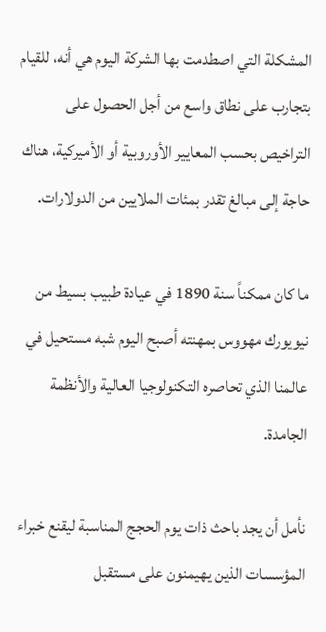المشكلة التي اصطدمت بها الشركة اليوم هي أنه، للقيام بتجارب على نطاق واسع من أجل الحصول على التراخيص بحسب المعايير الأوروبية أو الأميركية، هناك حاجة إلى مبالغ تقدر بمئات الملايين من الدولارات.

ما كان ممكناً سنة 1890 في عيادة طبيب بسيط من نيويورك مهووس بمهنته أصبح اليوم شبه مستحيل في عالمنا الذي تحاصره التكنولوجيا العالية والأنظمة الجامدة.

نأمل أن يجد باحث ذات يوم الحجج المناسبة ليقنع خبراء المؤسسات الذين يهيمنون على مستقبل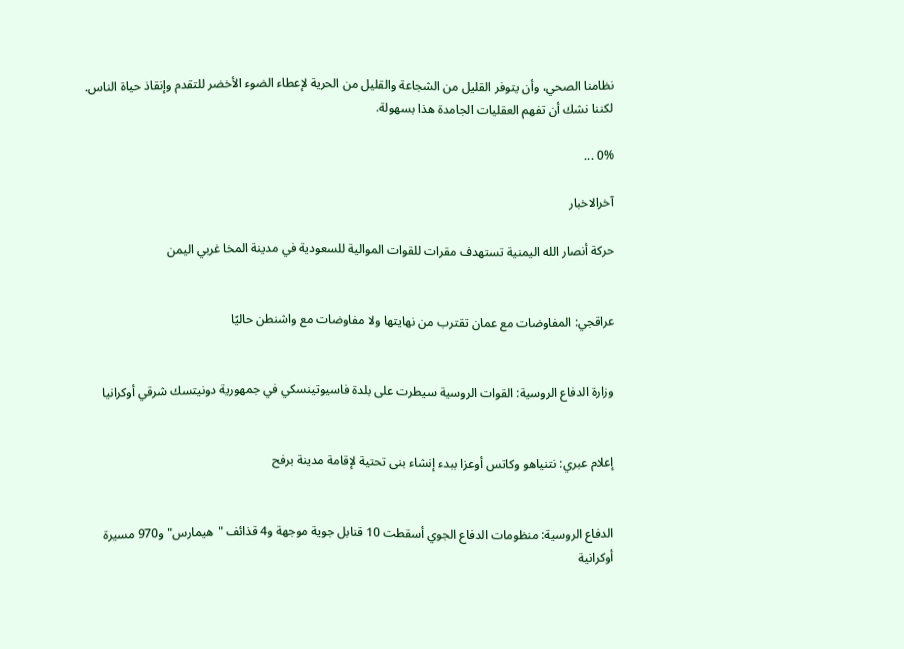نظامنا الصحي، وأن يتوفر القليل من الشجاعة والقليل من الحرية لإعطاء الضوء الأخضر للتقدم وإنقاذ حياة الناس. لكننا نشك أن تفهم العقليات الجامدة هذا بسهولة.

0% ...

آخرالاخبار

حركة أنصار الله اليمنية تستهدف مقرات للقوات الموالية للسعودية في مدينة المخا غربي اليمن


عراقجي: المفاوضات مع عمان تقترب من نهايتها ولا مفاوضات مع واشنطن حاليًا


وزارة الدفاع الروسية: القوات الروسية سيطرت على بلدة فاسيوتينسكي في جمهورية دونيتسك شرقي أوكرانيا


إعلام عبري: نتنياهو وكاتس أوعزا ببدء إنشاء بنى تحتية لإقامة مدينة برفح


الدفاع الروسية: منظومات الدفاع الجوي أسقطت 10 قنابل جوية موجهة و4 قذائف "هيمارس" و970 مسيرة أوكرانية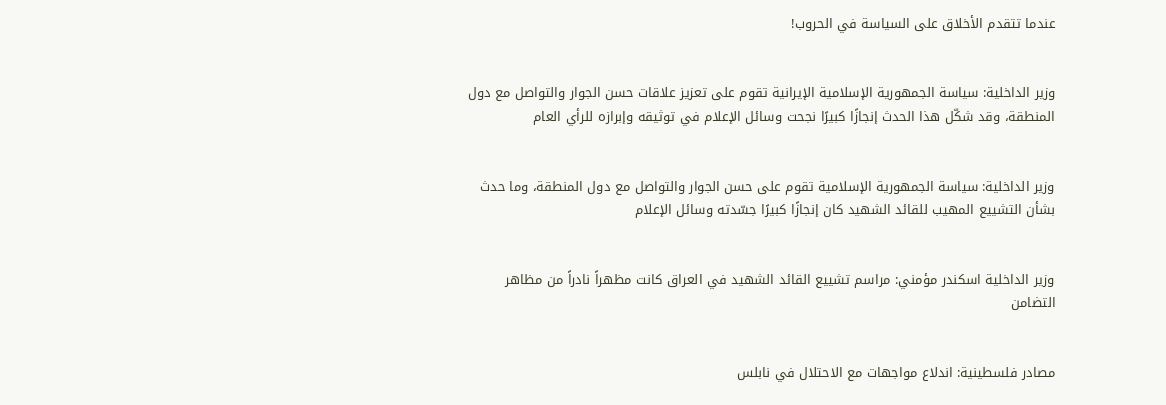عندما تتقدم الأخلاق على السياسة في الحروب!


وزير الداخلية: سياسة الجمهورية الإسلامية الإيرانية تقوم على تعزيز علاقات حسن الجوار والتواصل مع دول المنطقة، وقد شكّل هذا الحدث إنجازًا كبيرًا نجحت وسائل الإعلام في توثيقه وإبرازه للرأي العام


وزير الداخلية: سياسة الجمهورية الإسلامية تقوم على حسن الجوار والتواصل مع دول المنطقة، وما حدث بشأن التشييع المهيب للقائد الشهيد كان إنجازًا كبيرًا جسّدته وسائل الإعلام


وزير الداخلية اسكندر مؤمني: مراسم تشييع القائد الشهيد في العراق كانت مظهراً نادراً من مظاهر التضامن


مصادر فلسطينية: اندلاع مواجهات مع الاحتلال في نابلس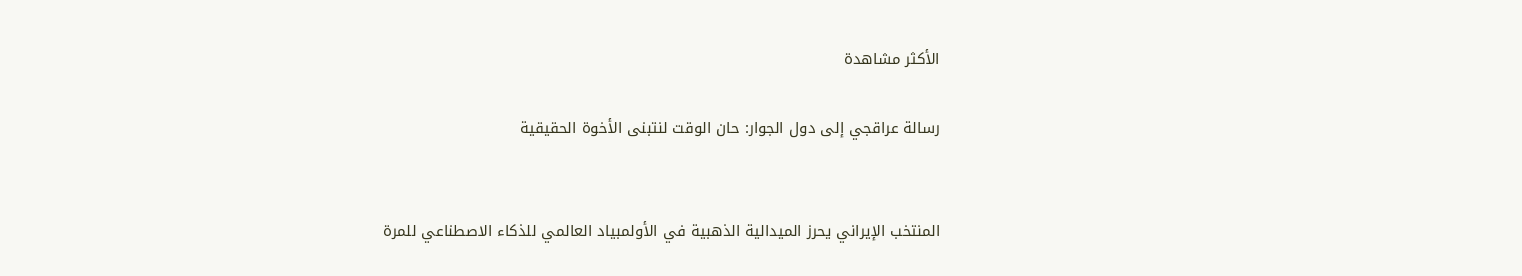الأكثر مشاهدة

رسالة عراقجي إلى دول الجوار: حان الوقت لنتبنى الأخوة الحقيقية


المنتخب الإيراني يحرز الميدالية الذهبية في الأولمبياد العالمي للذكاء الاصطناعي للمرة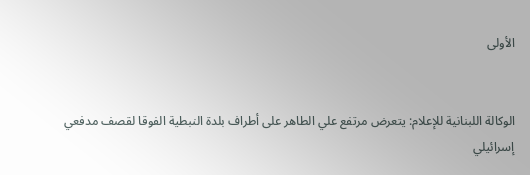الأولى


الوكالة اللبنانية للإعلام: يتعرض مرتفع علي الطاهر على أطراف بلدة النبطية الفوقا لقصف مدفعي إسرائيلي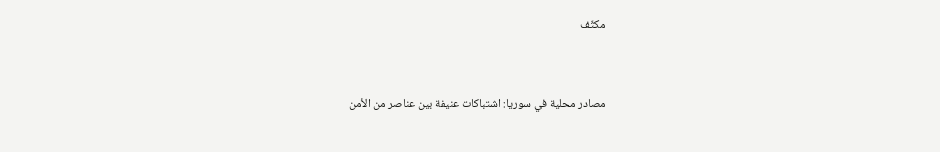مكثّف


مصادر محلية في سوريا: اشتباكات عنيفة بين عناصر من الأمن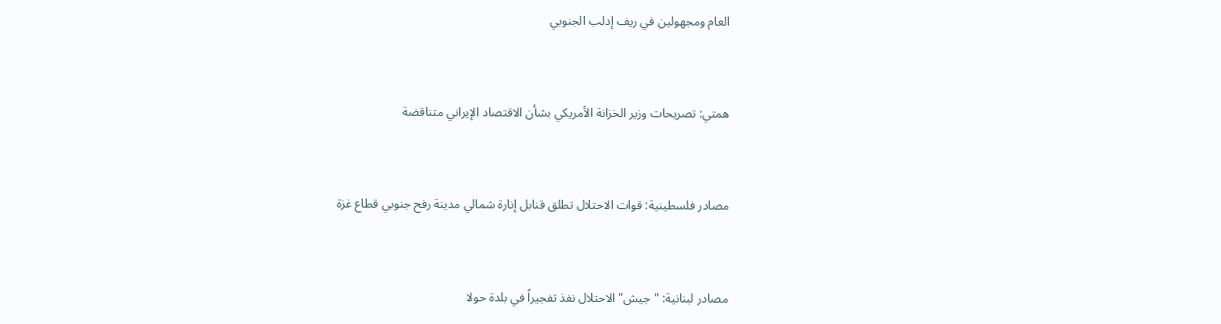العام ومجهولين في ريف إدلب الجنوبي


همتي: تصريحات وزير الخزانة الأمريكي بشأن الاقتصاد الإيراني متناقضة


مصادر فلسطينية: قوات الاحتلال تطلق قنابل إنارة شمالي مدينة رفح جنوبي قطاع غزة


مصادر لبنانية: "جيش" الاحتلال نفذ تفجيراً في بلدة حولا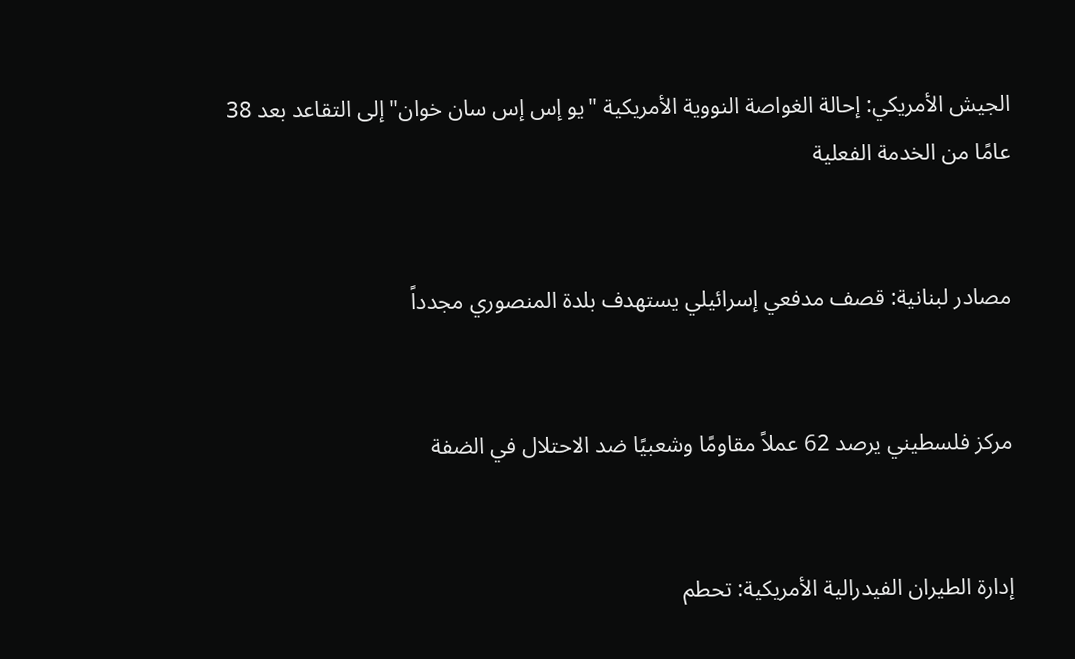الجيش الأمريكي: إحالة الغواصة النووية الأمريكية "يو إس إس سان خوان" إلى التقاعد بعد 38 عامًا من الخدمة الفعلية


مصادر لبنانية: قصف مدفعي إسرائيلي يستهدف بلدة المنصوري مجدداً


مركز فلسطيني يرصد 62 عملاً مقاومًا وشعبيًا ضد الاحتلال في الضفة


إدارة الطيران الفيدرالية الأمريكية: تحطم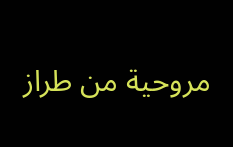مروحية من طراز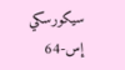سيكورسكي إس-64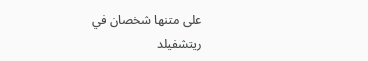على متنها شخصان في ريتشفيلد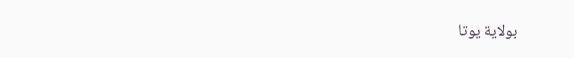بولاية يوتا